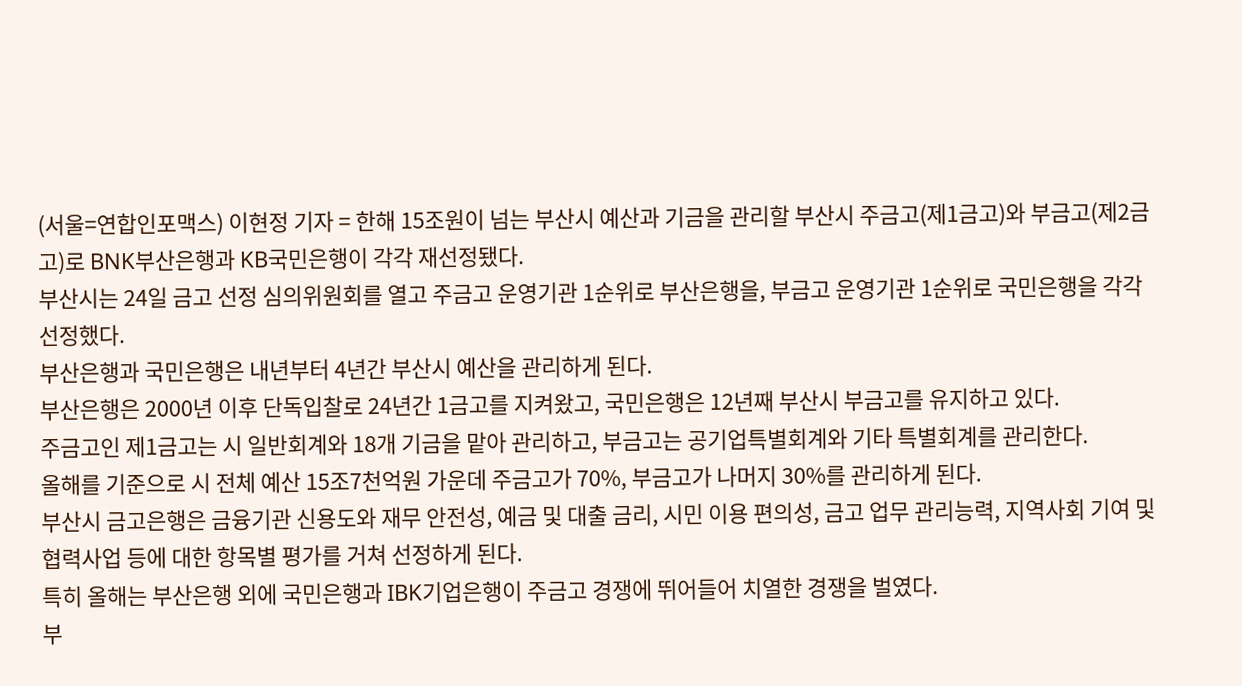(서울=연합인포맥스) 이현정 기자 = 한해 15조원이 넘는 부산시 예산과 기금을 관리할 부산시 주금고(제1금고)와 부금고(제2금고)로 BNK부산은행과 KB국민은행이 각각 재선정됐다.
부산시는 24일 금고 선정 심의위원회를 열고 주금고 운영기관 1순위로 부산은행을, 부금고 운영기관 1순위로 국민은행을 각각 선정했다.
부산은행과 국민은행은 내년부터 4년간 부산시 예산을 관리하게 된다.
부산은행은 2000년 이후 단독입찰로 24년간 1금고를 지켜왔고, 국민은행은 12년째 부산시 부금고를 유지하고 있다.
주금고인 제1금고는 시 일반회계와 18개 기금을 맡아 관리하고, 부금고는 공기업특별회계와 기타 특별회계를 관리한다.
올해를 기준으로 시 전체 예산 15조7천억원 가운데 주금고가 70%, 부금고가 나머지 30%를 관리하게 된다.
부산시 금고은행은 금융기관 신용도와 재무 안전성, 예금 및 대출 금리, 시민 이용 편의성, 금고 업무 관리능력, 지역사회 기여 및 협력사업 등에 대한 항목별 평가를 거쳐 선정하게 된다.
특히 올해는 부산은행 외에 국민은행과 IBK기업은행이 주금고 경쟁에 뛰어들어 치열한 경쟁을 벌였다.
부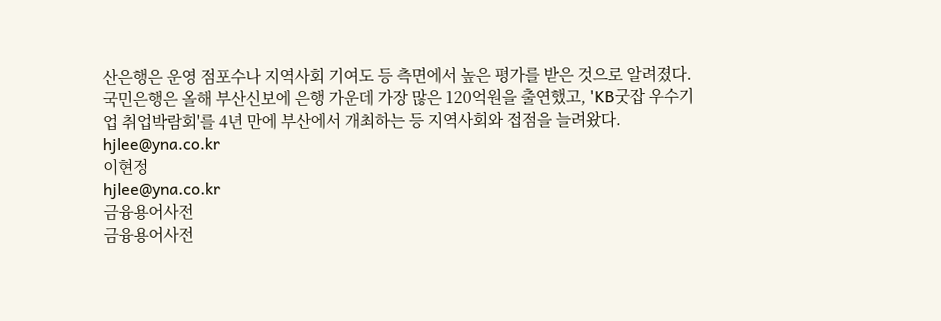산은행은 운영 점포수나 지역사회 기여도 등 측면에서 높은 평가를 받은 것으로 알려졌다.
국민은행은 올해 부산신보에 은행 가운데 가장 많은 120억원을 출연했고, 'KB굿잡 우수기업 취업박람회'를 4년 만에 부산에서 개최하는 등 지역사회와 접점을 늘려왔다.
hjlee@yna.co.kr
이현정
hjlee@yna.co.kr
금융용어사전
금융용어사전